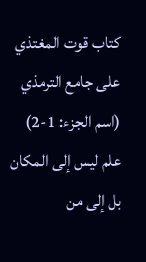كتاب قوت المغتذي على جامع الترمذي (اسم الجزء: 1-2)
علم ليس إلى المكان بل إلى من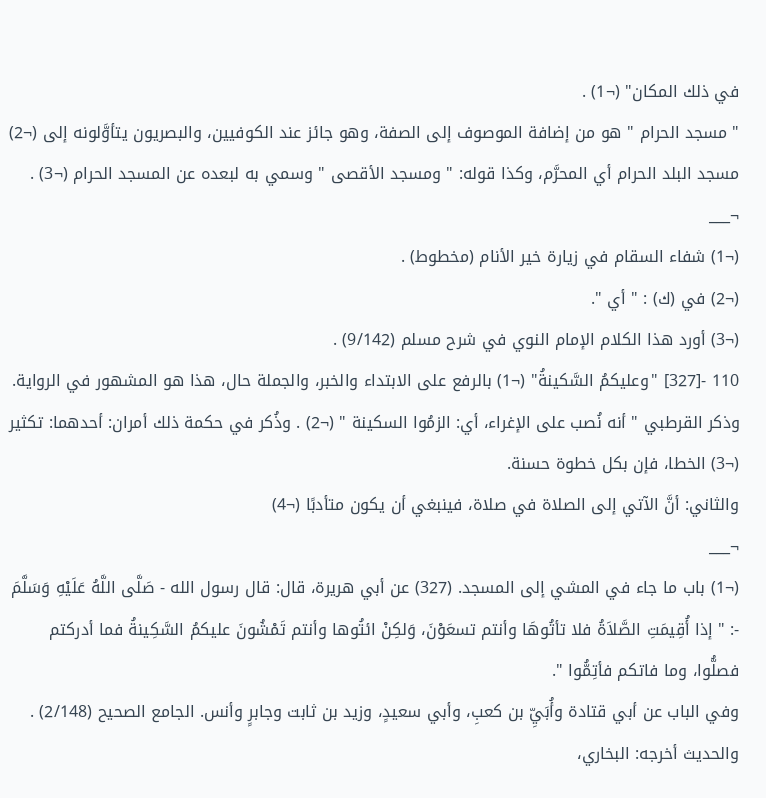في ذلك المكان" (¬1) .
" مسجد الحرام " هو من إضافة الموصوف إلى الصفة، وهو جائز عند الكوفيين، والبصريون يتأوَّلونه إلى (¬2) مسجد البلد الحرام أي المحرَّم، وكذا قوله: " ومسجد الأقصى " وسمي به لبعده عن المسجد الحرام (¬3) .
¬___
(¬1) شفاء السقام في زيارة خير الأنام (مخطوط) .
(¬2) في (ك) : " أي ".
(¬3) أورد هذا الكلام الإمام النوي في شرح مسلم (9/142) .
110 -[327] "وعليكمُ السَّكينةُ" (¬1) بالرفع على الابتداء والخبر، والجملة حال، هذا هو المشهور في الرواية. وذكر القرطبي " أنه نُصب على الإغراء، أي: الزمُوا السكينة " (¬2) . وذُكر في حكمة ذلك أمران: أحدهما: تكثير (¬3) الخطا، فإن بكل خطوة حسنة.
والثاني: أنَّ الآتي إلى الصلاة في صلاة، فينبغي أن يكون متأدبًا (¬4)
¬___
(¬1) باب ما جاء في المشي إلى المسجد. (327) عن أبي هريرة، قال: قال رسول الله - صَلَّى اللَّهُ عَلَيْهِ وَسَلَّمَ -: " إذا أُقِيمَتِ الصَّلاَةُ فلا تأتُوهَا وأنتم تسعَوْنَ، وَلكِنْ ائتُوها وأنتم تَمْشُونَ عليكمُ السَّكِينةُ فما أدركتم فصلُّوا، وما فاتكم فأتِمُّوا ".
وفي الباب عن أبي قتادة وأُبَيِّ بن كعبِ، وأبي سعيدٍ، وزيد بن ثابت وجابرٍ وأنس. الجامع الصحيح (2/148) .
والحديث أخرجه: البخاري،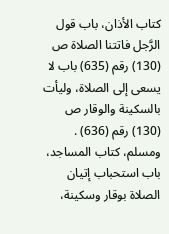كتاب الأذان، باب قول الرَّجل فاتتنا الصلاة ص (130) رقم (635) باب لا يسعى إلى الصلاة، وليأت بالسكينة والوقار ص (130) رقم (636) .
ومسلم، كتاب المساجد، باب استحباب إتيان الصلاة بوقار وسكينة،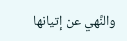والنَّهي عن إتيانها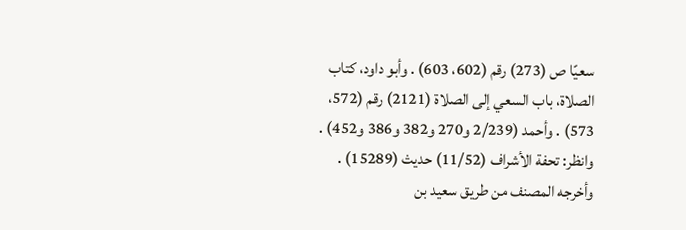سعيًا ص (273) رقم (602، 603) . وأبو داود، كتاب الصلاة، باب السعي إلى الصلاة (2121) رقم (572، 573) . وأحمد (2/239 و270 و382 و386 و452) . وانظر: تحفة الأشراف (11/52) حديث (15289) .
وأخرجه المصنف من طريق سعيد بن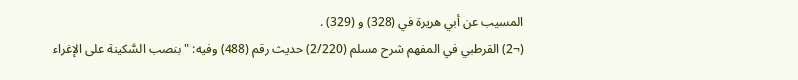المسيب عن أبي هريرة في (328) و (329) .
(¬2) القرطبي في المفهم شرح مسلم (2/220) حديث رقم (488) وفيه: " بنصب السَّكينة على الإغراء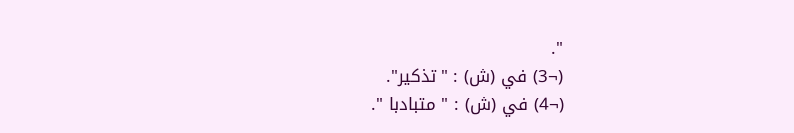".
(¬3) في (ش) : "تذكير".
(¬4) في (ش) : " متبادبا ".